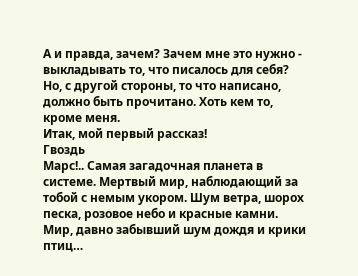А и правда, зачем? Зачем мне это нужно - выкладывать то, что писалось для себя?
Но, с другой стороны, то что написано, должно быть прочитано. Хоть кем то, кроме меня.
Итак, мой первый рассказ!
Гвоздь
Марс!.. Самая загадочная планета в системе. Мертвый мир, наблюдающий за тобой с немым укором. Шум ветра, шорох песка, розовое небо и красные камни. Мир, давно забывший шум дождя и крики птиц…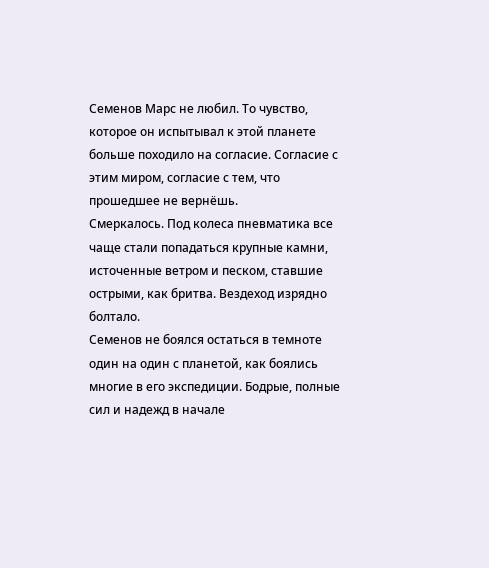Семенов Марс не любил. То чувство, которое он испытывал к этой планете больше походило на согласие. Согласие с этим миром, согласие с тем, что прошедшее не вернёшь.
Смеркалось. Под колеса пневматика все чаще стали попадаться крупные камни, источенные ветром и песком, ставшие острыми, как бритва. Вездеход изрядно болтало.
Семенов не боялся остаться в темноте один на один с планетой, как боялись многие в его экспедиции. Бодрые, полные сил и надежд в начале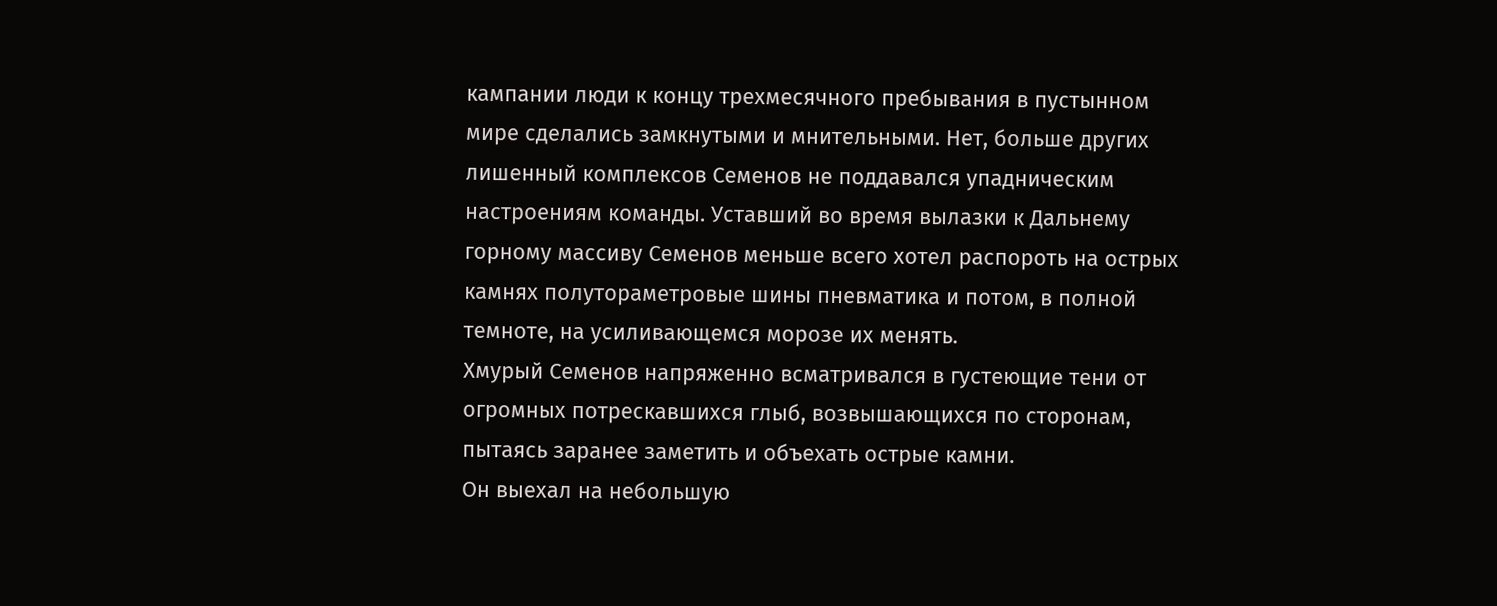кампании люди к концу трехмесячного пребывания в пустынном мире сделались замкнутыми и мнительными. Нет, больше других лишенный комплексов Семенов не поддавался упадническим настроениям команды. Уставший во время вылазки к Дальнему горному массиву Семенов меньше всего хотел распороть на острых камнях полутораметровые шины пневматика и потом, в полной темноте, на усиливающемся морозе их менять.
Хмурый Семенов напряженно всматривался в густеющие тени от огромных потрескавшихся глыб, возвышающихся по сторонам, пытаясь заранее заметить и объехать острые камни.
Он выехал на небольшую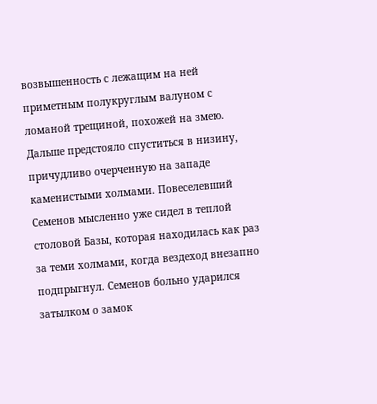возвышенность с лежащим на ней приметным полукруглым валуном с ломаной трещиной, похожей на змею. Дальше предстояло спуститься в низину, причудливо очерченную на западе каменистыми холмами. Повеселевший Семенов мысленно уже сидел в теплой столовой Базы, которая находилась как раз за теми холмами, когда вездеход внезапно подпрыгнул. Семенов больно ударился затылком о замок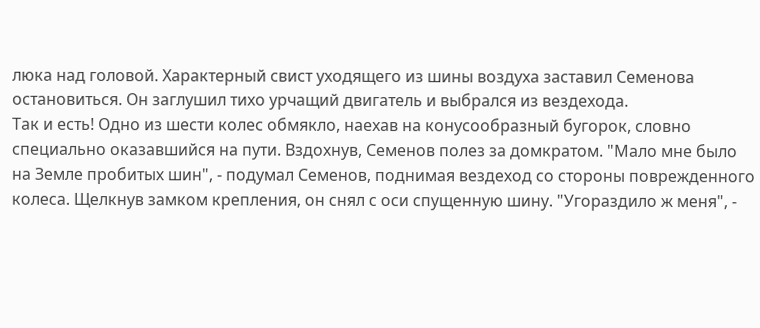люка над головой. Характерный свист уходящего из шины воздуха заставил Семенова остановиться. Он заглушил тихо урчащий двигатель и выбрался из вездехода.
Так и есть! Одно из шести колес обмякло, наехав на конусообразный бугорок, словно специально оказавшийся на пути. Вздохнув, Семенов полез за домкратом. "Мало мне было на Земле пробитых шин", - подумал Семенов, поднимая вездеход со стороны поврежденного колеса. Щелкнув замком крепления, он снял с оси спущенную шину. "Угораздило ж меня", -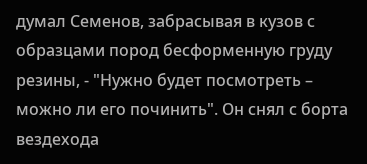думал Семенов, забрасывая в кузов с образцами пород бесформенную груду резины, - "Нужно будет посмотреть – можно ли его починить". Он снял с борта вездехода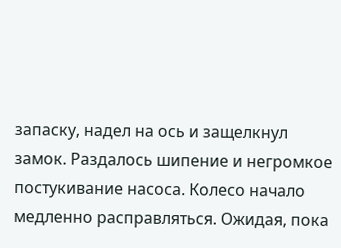запаску, надел на ось и защелкнул замок. Раздалось шипение и негромкое постукивание насоса. Колесо начало медленно расправляться. Ожидая, пока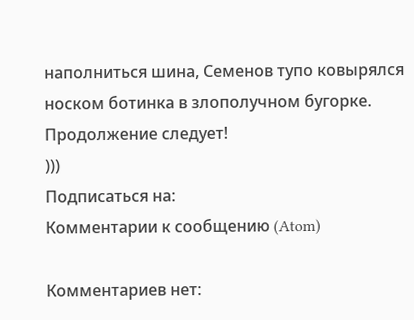наполниться шина, Семенов тупо ковырялся носком ботинка в злополучном бугорке.
Продолжение следует!
)))
Подписаться на:
Комментарии к сообщению (Atom)

Комментариев нет: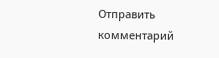Отправить комментарий